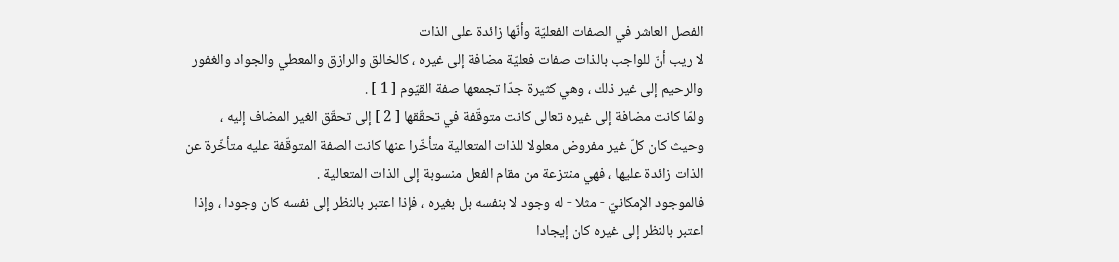الفصل العاشر في الصفات الفعليّة وأنّها زائدة على الذات
لا ريب أنّ للواجب بالذات صفات فعليّة مضافة إلى غيره ، كالخالق والرازق والمعطي والجواد والغفور والرحيم إلى غير ذلك ، وهي كثيرة جدّا تجمعها صفة القيّوم [ 1 ] .
ولمّا كانت مضافة إلى غيره تعالى كانت متوقّفة في تحقّقها [ 2 ] إلى تحقّق الغير المضاف إليه ، وحيث كان كلّ غير مفروض معلولا للذات المتعالية متأخّرا عنها كانت الصفة المتوقّفة عليه متأخّرة عن الذات زائدة عليها ، فهي منتزعة من مقام الفعل منسوبة إلى الذات المتعالية .
فالموجود الإمكانيّ - مثلا - له وجود لا بنفسه بل بغيره ، فإذا اعتبر بالنظر إلى نفسه كان وجودا ، وإذا اعتبر بالنظر إلى غيره كان إيجادا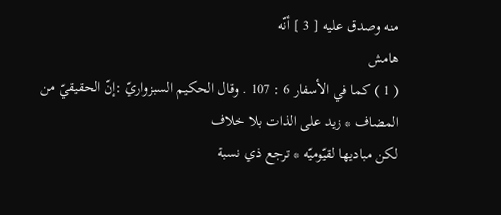منه وصدق عليه [ 3 ] أنّه
هامش
( 1 ) كما في الأسفار 6 : 107 . وقال الحكيم السبزواريّ :إنّ الحقيقيّ من المضاف * زيد على الذات بلا خلاف
لكن مباديها لقيّوميّه * ترجع ذي نسبة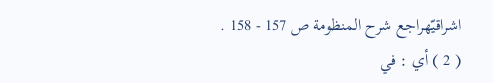اشراقيّهراجع شرح المنظومة ص 157 - 158 .
( 2 ) أي : في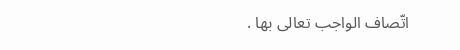اتّصاف الواجب تعالى بها .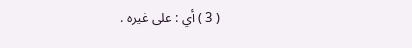( 3 ) أي : على غيره .